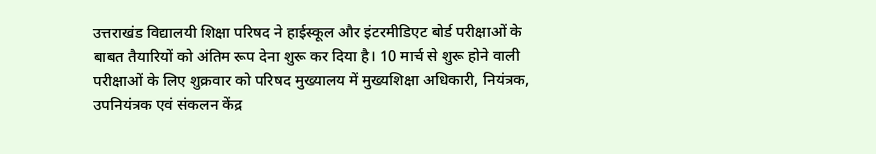उत्तराखंड विद्यालयी शिक्षा परिषद ने हाईस्कूल और इंटरमीडिएट बोर्ड परीक्षाओं के बाबत तैयारियों को अंतिम रूप देना शुरू कर दिया है। 10 मार्च से शुरू होने वाली परीक्षाओं के लिए शुक्रवार को परिषद मुख्यालय में मुख्यशिक्षा अधिकारी, नियंत्रक, उपनियंत्रक एवं संकलन केंद्र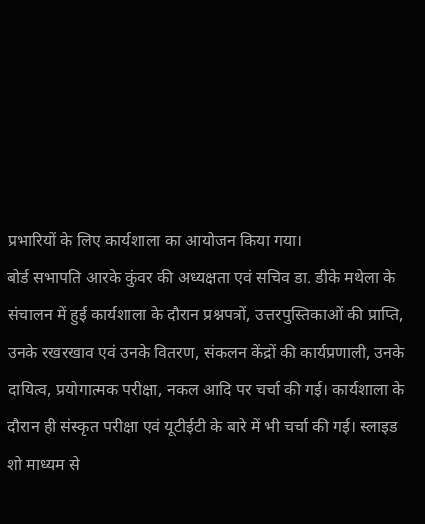प्रभारियों के लिए कार्यशाला का आयोजन किया गया।
बोर्ड सभापति आरके कुंवर की अध्यक्षता एवं सचिव डा. डीके मथेला के संचालन में हुई कार्यशाला के दौरान प्रश्नपत्रों, उत्तरपुस्तिकाओं की प्राप्ति, उनके रखरखाव एवं उनके वितरण, संकलन केंद्रों की कार्यप्रणाली, उनके दायित्व, प्रयोगात्मक परीक्षा, नकल आदि पर चर्चा की गई। कार्यशाला के दौरान ही संस्कृत परीक्षा एवं यूटीईटी के बारे में भी चर्चा की गई। स्लाइड शो माध्यम से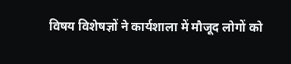विषय विशेषज्ञों ने कार्यशाला में मौजूद लोगों को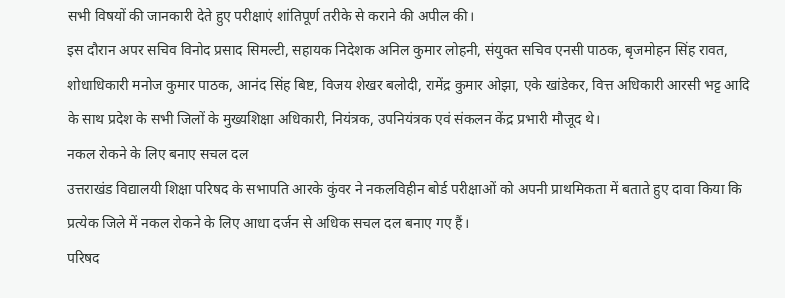सभी विषयों की जानकारी देते हुए परीक्षाएं शांतिपूर्ण तरीके से कराने की अपील की।
इस दौरान अपर सचिव विनोद प्रसाद सिमल्टी, सहायक निदेशक अनिल कुमार लोहनी, संयुक्त सचिव एनसी पाठक, बृजमोहन सिंह रावत, शोधाधिकारी मनोज कुमार पाठक, आनंद सिंह बिष्ट, विजय शेखर बलोदी, रामेंद्र कुमार ओझा, एके खांडेकर, वित्त अधिकारी आरसी भट्ट आदि के साथ प्रदेश के सभी जिलों के मुख्यशिक्षा अधिकारी, नियंत्रक, उपनियंत्रक एवं संकलन केंद्र प्रभारी मौजूद थे।
नकल रोकने के लिए बनाए सचल दल
उत्तराखंड विद्यालयी शिक्षा परिषद के सभापति आरके कुंवर ने नकलविहीन बोर्ड परीक्षाओं को अपनी प्राथमिकता में बताते हुए दावा किया कि प्रत्येक जिले में नकल रोकने के लिए आधा दर्जन से अधिक सचल दल बनाए गए हैं।
परिषद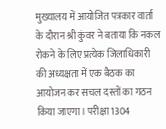मुख्यालय में आयोजित पत्रकार वार्ता के दौरान श्री कुंवर ने बताया कि नकल रोकने के लिए प्रत्येक जिलाधिकारी की अध्यक्षता में एक बैठक का आयोजन कर सचल दस्तों का गठन किया जाएगा। परीक्षा 1304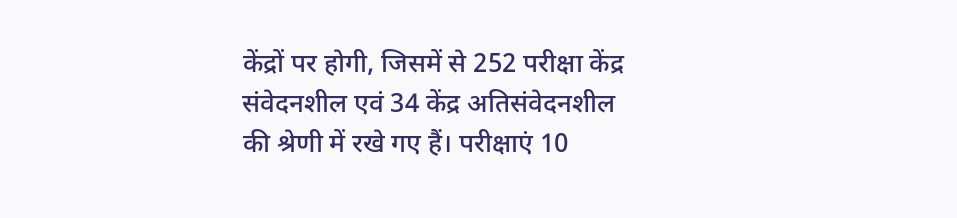केंद्रों पर होगी, जिसमें से 252 परीक्षा केंद्र संवेदनशील एवं 34 केंद्र अतिसंवेदनशील की श्रेणी में रखे गए हैं। परीक्षाएं 10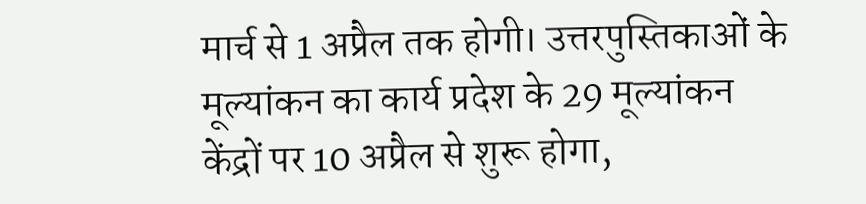मार्च से 1 अप्रैल तक होगी। उत्तरपुस्तिकाओं के मूल्यांकन का कार्य प्रदेश के 29 मूल्यांकन केंद्रों पर 10 अप्रैल से शुरू होगा,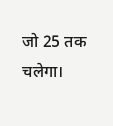जो 25 तक चलेगा।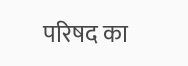परिषद का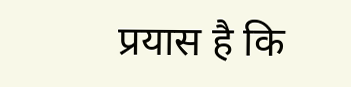प्रयास है कि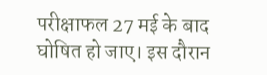परीक्षाफल 27 मई के बाद घोषित हो जाए। इस दौरान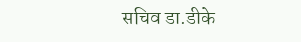सचिव डा.डीके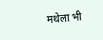मथेला भी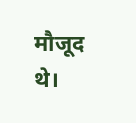मौजूद थे।